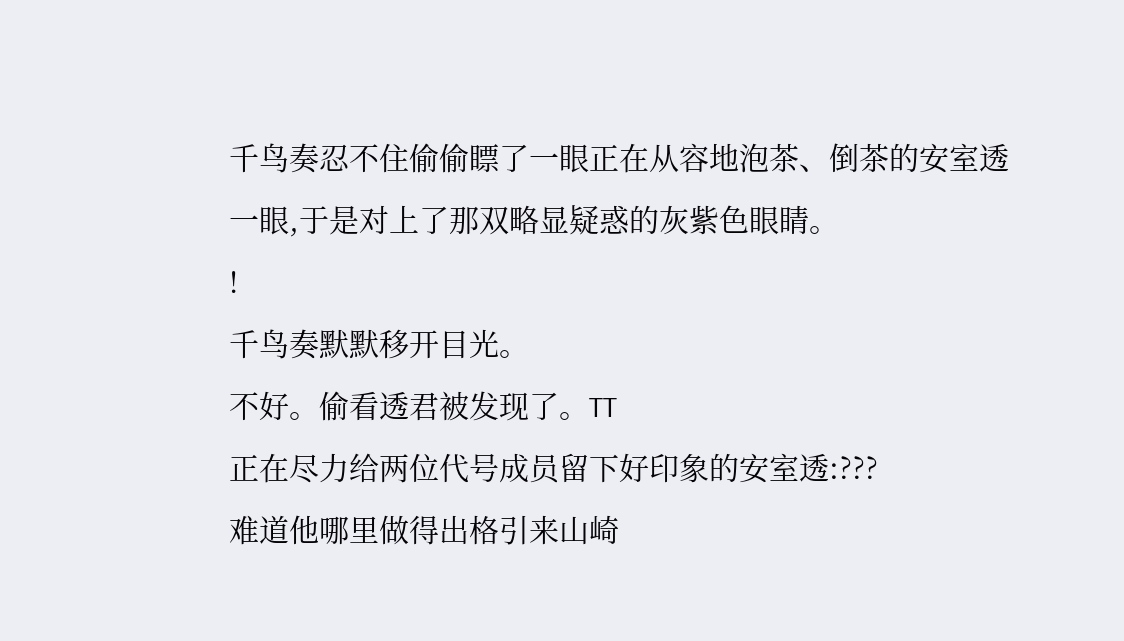千鸟奏忍不住偷偷瞟了一眼正在从容地泡茶、倒茶的安室透一眼,于是对上了那双略显疑惑的灰紫色眼睛。
!
千鸟奏默默移开目光。
不好。偷看透君被发现了。TT
正在尽力给两位代号成员留下好印象的安室透:???
难道他哪里做得出格引来山崎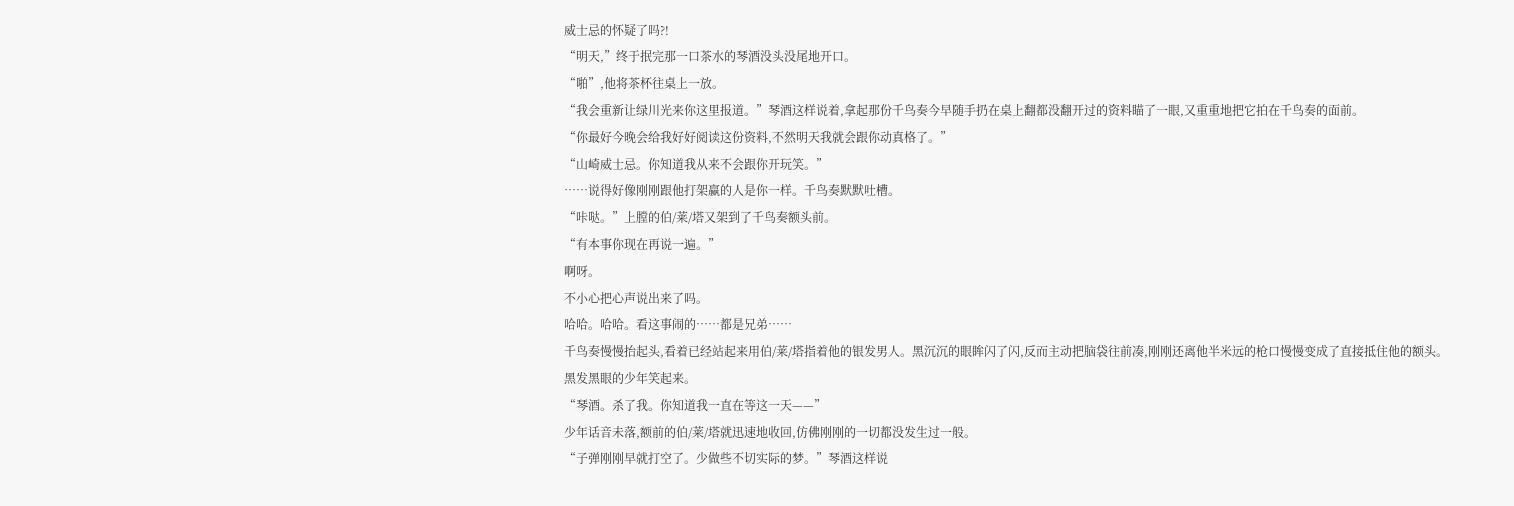威士忌的怀疑了吗?!
“明天,”终于抿完那一口茶水的琴酒没头没尾地开口。
“啪”,他将茶杯往桌上一放。
“我会重新让绿川光来你这里报道。”琴酒这样说着,拿起那份千鸟奏今早随手扔在桌上翻都没翻开过的资料瞄了一眼,又重重地把它拍在千鸟奏的面前。
“你最好今晚会给我好好阅读这份资料,不然明天我就会跟你动真格了。”
“山崎威士忌。你知道我从来不会跟你开玩笑。”
……说得好像刚刚跟他打架赢的人是你一样。千鸟奏默默吐槽。
“咔哒。”上膛的伯/莱/塔又架到了千鸟奏额头前。
“有本事你现在再说一遍。”
啊呀。
不小心把心声说出来了吗。
哈哈。哈哈。看这事闹的……都是兄弟……
千鸟奏慢慢抬起头,看着已经站起来用伯/莱/塔指着他的银发男人。黑沉沉的眼眸闪了闪,反而主动把脑袋往前凑,刚刚还离他半米远的枪口慢慢变成了直接抵住他的额头。
黑发黑眼的少年笑起来。
“琴酒。杀了我。你知道我一直在等这一天——”
少年话音未落,额前的伯/莱/塔就迅速地收回,仿佛刚刚的一切都没发生过一般。
“子弹刚刚早就打空了。少做些不切实际的梦。”琴酒这样说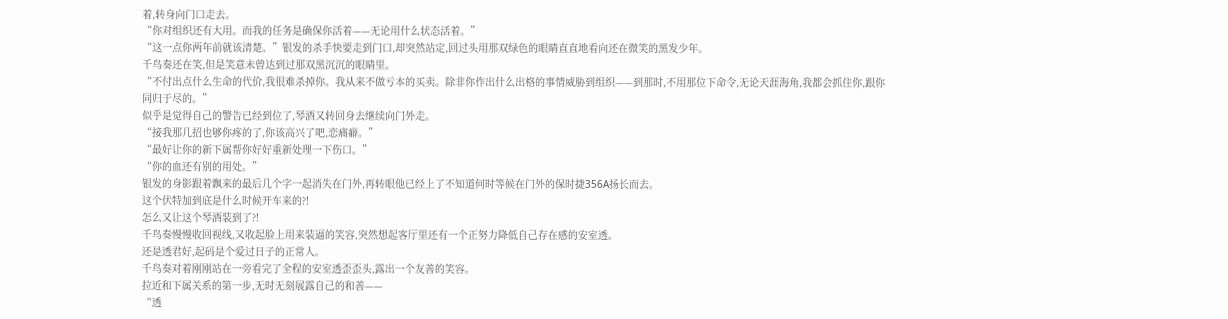着,转身向门口走去。
“你对组织还有大用。而我的任务是确保你活着——无论用什么状态活着。”
“这一点你两年前就该清楚。”银发的杀手快要走到门口,却突然站定,回过头用那双绿色的眼睛直直地看向还在微笑的黑发少年。
千鸟奏还在笑,但是笑意未曾达到过那双黑沉沉的眼睛里。
“不付出点什么生命的代价,我很难杀掉你。我从来不做亏本的买卖。除非你作出什么出格的事情威胁到组织——到那时,不用那位下命令,无论天涯海角,我都会抓住你,跟你同归于尽的。”
似乎是觉得自己的警告已经到位了,琴酒又转回身去继续向门外走。
“接我那几招也够你疼的了,你该高兴了吧,恋痛癖。”
“最好让你的新下属帮你好好重新处理一下伤口。”
“你的血还有别的用处。”
银发的身影跟着飘来的最后几个字一起消失在门外,再转眼他已经上了不知道何时等候在门外的保时捷356A扬长而去。
这个伏特加到底是什么时候开车来的?!
怎么又让这个琴酒装到了?!
千鸟奏慢慢收回视线,又收起脸上用来装逼的笑容,突然想起客厅里还有一个正努力降低自己存在感的安室透。
还是透君好,起码是个爱过日子的正常人。
千鸟奏对着刚刚站在一旁看完了全程的安室透歪歪头,露出一个友善的笑容。
拉近和下属关系的第一步,无时无刻展露自己的和善——
“透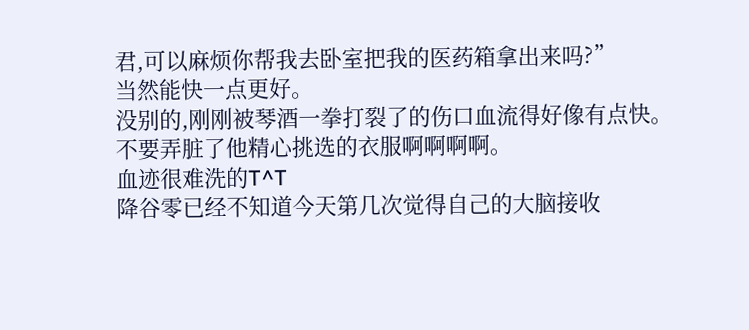君,可以麻烦你帮我去卧室把我的医药箱拿出来吗?”
当然能快一点更好。
没别的,刚刚被琴酒一拳打裂了的伤口血流得好像有点快。
不要弄脏了他精心挑选的衣服啊啊啊啊。
血迹很难洗的T^T
降谷零已经不知道今天第几次觉得自己的大脑接收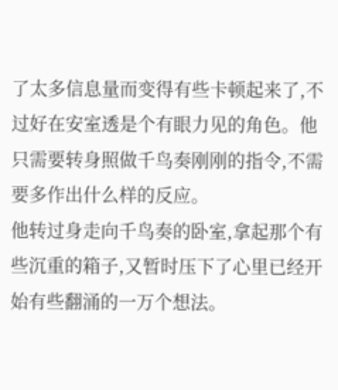了太多信息量而变得有些卡顿起来了,不过好在安室透是个有眼力见的角色。他只需要转身照做千鸟奏刚刚的指令,不需要多作出什么样的反应。
他转过身走向千鸟奏的卧室,拿起那个有些沉重的箱子,又暂时压下了心里已经开始有些翻涌的一万个想法。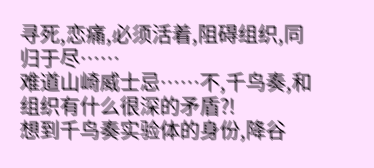寻死,恋痛,必须活着,阻碍组织,同归于尽……
难道山崎威士忌……不,千鸟奏,和组织有什么很深的矛盾?!
想到千鸟奏实验体的身份,降谷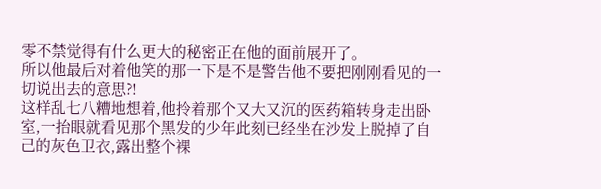零不禁觉得有什么更大的秘密正在他的面前展开了。
所以他最后对着他笑的那一下是不是警告他不要把刚刚看见的一切说出去的意思?!
这样乱七八糟地想着,他拎着那个又大又沉的医药箱转身走出卧室,一抬眼就看见那个黑发的少年此刻已经坐在沙发上脱掉了自己的灰色卫衣,露出整个裸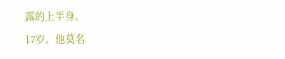露的上半身。
17岁。他莫名